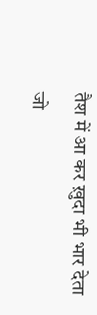तैश में आ कर ख़ुदा भी भार देता
जो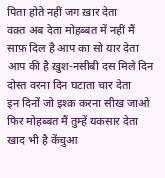पिता होते नहीं जग ख़ार देता
वक़्त अब देता मोहब्बत में नहीं मैं
साफ़ दिल है आप का सो यार देता
आप की है ख़ुश-नसीबी दस मिले दिन
दोस्त वरना दिन घटाता चार देता
इन दिनों जो इश्क़ करना सीख जाओ
फिर मोहब्बत मैं तुम्हें यकसार देता
खाद भी है केंचुआ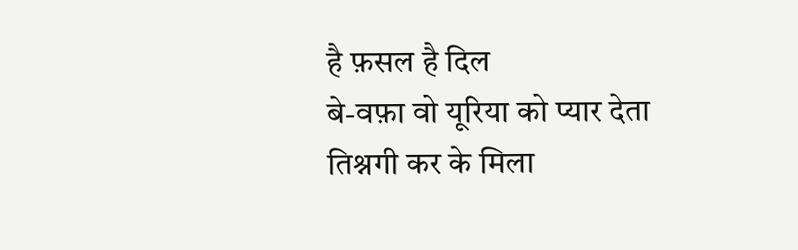है फ़सल है दिल
बे-वफ़ा वो यूरिया को प्यार देता
तिश्नगी कर के मिला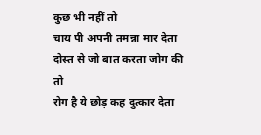कुछ भी नहीं तो
चाय पी अपनी तमन्ना मार देता
दोस्त से जो बात करता जोग की तो
रोग है ये छोड़ कह दुत्कार देता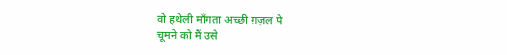वो हथेली माँगता अच्छी ग़ज़ल पे
चूमने को मैं उसे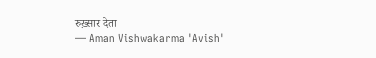रुख़्सार देता
— Aman Vishwakarma 'Avish'